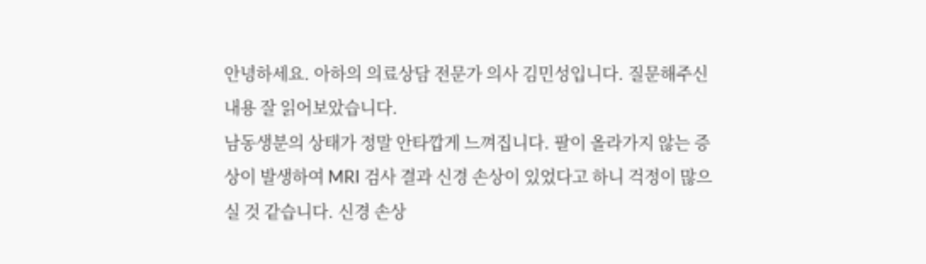안녕하세요. 아하의 의료상담 전문가 의사 김민성입니다. 질문해주신 내용 잘 읽어보았습니다.
남동생분의 상태가 정말 안타깝게 느껴집니다. 팔이 올라가지 않는 증상이 발생하여 MRI 검사 결과 신경 손상이 있었다고 하니 걱정이 많으실 것 같습니다. 신경 손상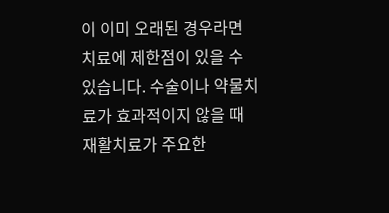이 이미 오래된 경우라면 치료에 제한점이 있을 수 있습니다. 수술이나 약물치료가 효과적이지 않을 때 재활치료가 주요한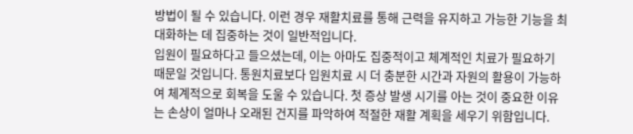방법이 될 수 있습니다. 이런 경우 재활치료를 통해 근력을 유지하고 가능한 기능을 최대화하는 데 집중하는 것이 일반적입니다.
입원이 필요하다고 들으셨는데, 이는 아마도 집중적이고 체계적인 치료가 필요하기 때문일 것입니다. 통원치료보다 입원치료 시 더 충분한 시간과 자원의 활용이 가능하여 체계적으로 회복을 도울 수 있습니다. 첫 증상 발생 시기를 아는 것이 중요한 이유는 손상이 얼마나 오래된 건지를 파악하여 적절한 재활 계획을 세우기 위함입니다.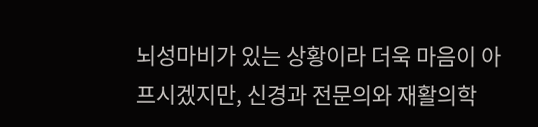뇌성마비가 있는 상황이라 더욱 마음이 아프시겠지만, 신경과 전문의와 재활의학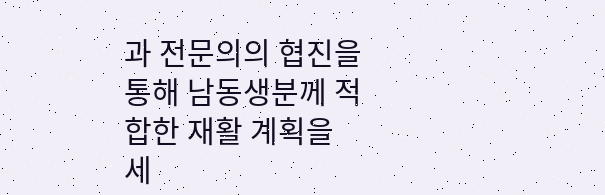과 전문의의 협진을 통해 남동생분께 적합한 재활 계획을 세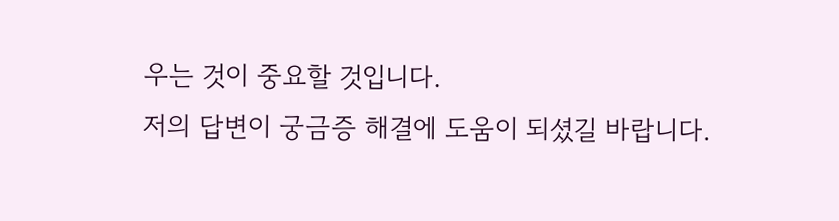우는 것이 중요할 것입니다.
저의 답변이 궁금증 해결에 도움이 되셨길 바랍니다.